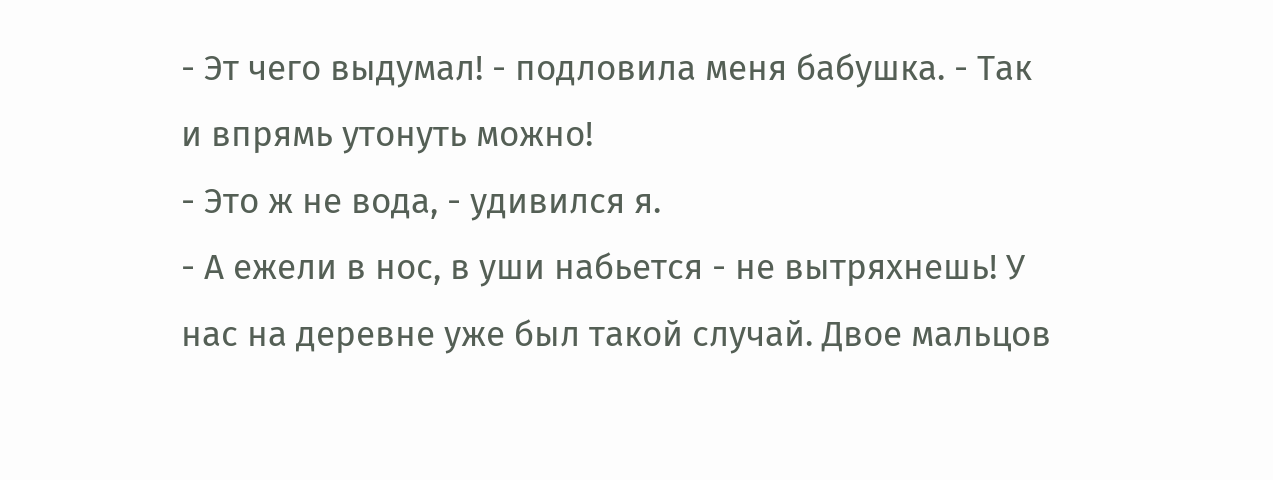- Эт чего выдумал! - подловила меня бабушка. - Так и впрямь утонуть можно!
- Это ж не вода, - удивился я.
- А ежели в нос, в уши набьется - не вытряхнешь! У нас на деревне уже был такой случай. Двое мальцов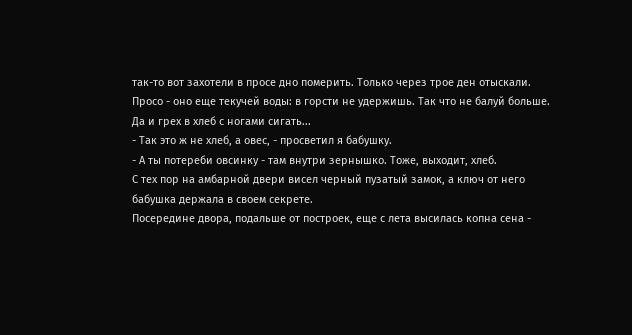так-то вот захотели в просе дно померить. Только через трое ден отыскали. Просо - оно еще текучей воды: в горсти не удержишь. Так что не балуй больше. Да и грех в хлеб с ногами сигать...
- Так это ж не хлеб, а овес, - просветил я бабушку.
- А ты потереби овсинку - там внутри зернышко. Тоже, выходит, хлеб.
С тех пор на амбарной двери висел черный пузатый замок, а ключ от него бабушка держала в своем секрете.
Посередине двора, подальше от построек, еще с лета высилась копна сена -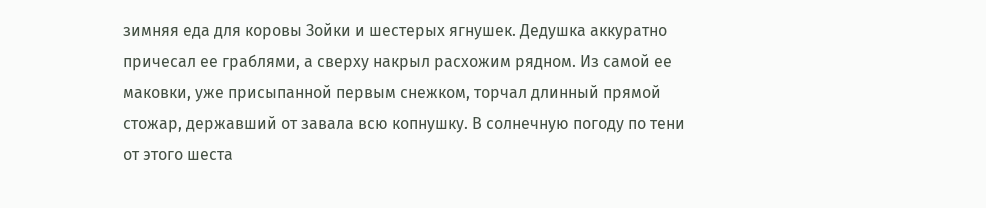зимняя еда для коровы Зойки и шестерых ягнушек. Дедушка аккуратно причесал ее граблями, а сверху накрыл расхожим рядном. Из самой ее маковки, уже присыпанной первым снежком, торчал длинный прямой стожар, державший от завала всю копнушку. В солнечную погоду по тени от этого шеста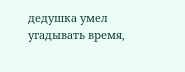дедушка умел угадывать время,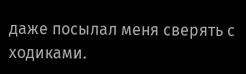даже посылал меня сверять с ходиками.